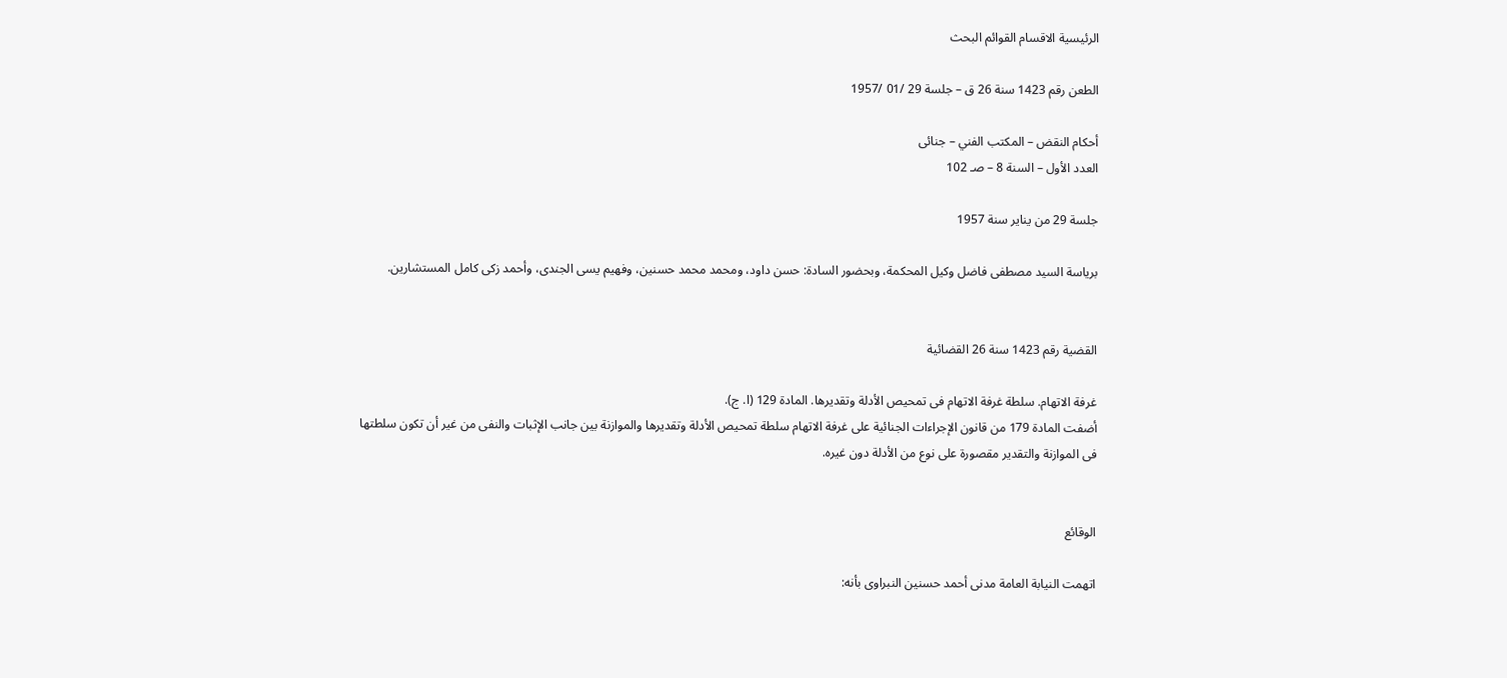الرئيسية الاقسام القوائم البحث

الطعن رقم 1423 سنة 26 ق – جلسة 29 /01 /1957

أحكام النقض – المكتب الفني – جنائى
العدد الأول – السنة 8 – صـ 102

جلسة 29 من يناير سنة 1957

برياسة السيد مصطفى فاضل وكيل المحكمة، وبحضور السادة: حسن داود، ومحمد محمد حسنين، وفهيم يسى الجندى، وأحمد زكى كامل المستشارين.


القضية رقم 1423 سنة 26 القضائية

غرفة الاتهام. سلطة غرفة الاتهام فى تمحيص الأدلة وتقديرها. المادة 129 (ا. ج).
أضفت المادة 179 من قانون الإجراءات الجنائية على غرفة الاتهام سلطة تمحيص الأدلة وتقديرها والموازنة بين جانب الإثبات والنفى من غير أن تكون سلطتها فى الموازنة والتقدير مقصورة على نوع من الأدلة دون غيره.


الوقائع

اتهمت النيابة العامة مدنى أحمد حسنين النبراوى بأنه: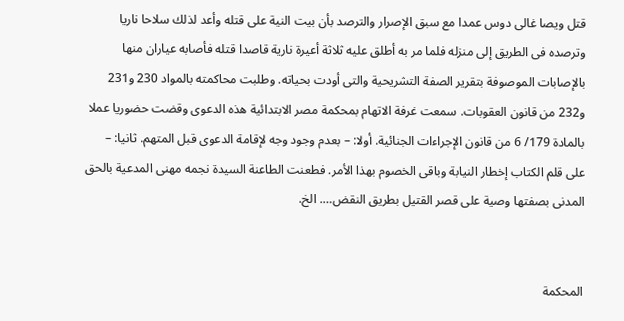قتل ويصا غالى دوس عمدا مع سبق الإصرار والترصد بأن بيت النية على قتله وأعد لذلك سلاحا ناريا وترصده فى الطريق إلى منزله فلما مر به أطلق عليه ثلاثة أعيرة نارية قاصدا قتله فأصابه عياران منها بالإصابات الموصوفة بتقرير الصفة التشريحية والتى أودت بحياته. وطلبت محاكمته بالمواد 230 و231 و232 من قانون العقوبات. سمعت غرفة الاتهام بمحكمة مصر الابتدائية هذه الدعوى وقضت حضوريا عملا بالمادة 179/ 6 من قانون الإجراءات الجنائية. أولا: – بعدم وجود وجه لإقامة الدعوى قبل المتهم. ثانيا: – على قلم الكتاب إخطار النيابة وباقى الخصوم بهذا الأمر. فطعنت الطاعنة السيدة نجمه مهنى المدعية بالحق المدنى بصفتها وصية على قصر القتيل بطريق النقض…. الخ.


المحكمة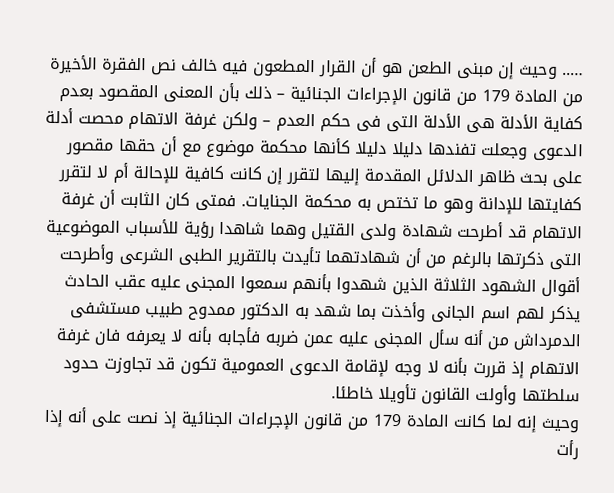….. وحيث إن مبنى الطعن هو أن القرار المطعون فيه خالف نص الفقرة الأخيرة من المادة 179 من قانون الإجراءات الجنائية – ذلك بأن المعنى المقصود بعدم كفاية الأدلة هى الأدلة التى فى حكم العدم – ولكن غرفة الاتهام محصت أدلة الدعوى وجعلت تفندها دليلا دليلا كأنها محكمة موضوع مع أن حقها مقصور على بحث ظاهر الدلائل المقدمة إليها لتقرر إن كانت كافية للإحالة أم لا لتقرر كفايتها للإدانة وهو ما تختص به محكمة الجنايات. فمتى كان الثابت أن غرفة الاتهام قد أطرحت شهادة ولدى القتيل وهما شاهدا رؤية للأسباب الموضوعية التى ذكرتها بالرغم من أن شهادتهما تأيدت بالتقرير الطبى الشرعى وأطرحت أقوال الشهود الثلاثة الذين شهدوا بأنهم سمعوا المجنى عليه عقب الحادث يذكر لهم اسم الجانى وأخذت بما شهد به الدكتور ممدوح طبيب مستشفى الدمرداش من أنه سأل المجنى عليه عمن ضربه فأجابه بأنه لا يعرفه فان غرفة الاتهام إذ قررت بأنه لا وجه لإقامة الدعوى العمومية تكون قد تجاوزت حدود سلطتها وأولت القانون تأويلا خاطئا.
وحيث إنه لما كانت المادة 179 من قانون الإجراءات الجنائية إذ نصت على أنه إذا رأت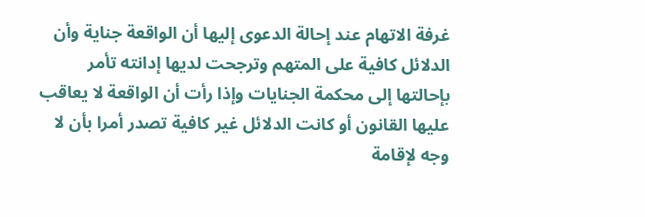غرفة الاتهام عند إحالة الدعوى إليها أن الواقعة جناية وأن الدلائل كافية على المتهم وترجحت لديها إدانته تأمر بإحالتها إلى محكمة الجنايات وإذا رأت أن الواقعة لا يعاقب عليها القانون أو كانت الدلائل غير كافية تصدر أمرا بأن لا وجه لإقامة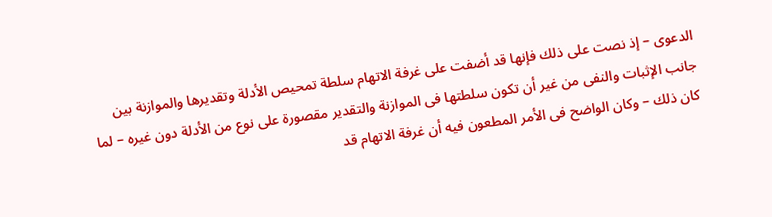الدعوى – إذ نصت على ذلك فإنها قد أضفت على غرفة الاتهام سلطة تمحيص الأدلة وتقديرها والموازنة بين جانب الإثبات والنفى من غير أن تكون سلطتها فى الموازنة والتقدير مقصورة على نوع من الأدلة دون غيره – لما كان ذلك – وكان الواضح فى الأمر المطعون فيه أن غرفة الاتهام قد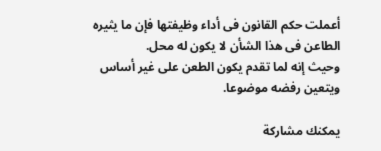أعملت حكم القانون فى أداء وظيفتها فإن ما يثيره الطاعن فى هذا الشأن لا يكون له محل.
وحيث إنه لما تقدم يكون الطعن على غير أساس ويتعين رفضه موضوعا.

يمكنك مشاركة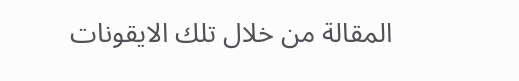المقالة من خلال تلك الايقونات